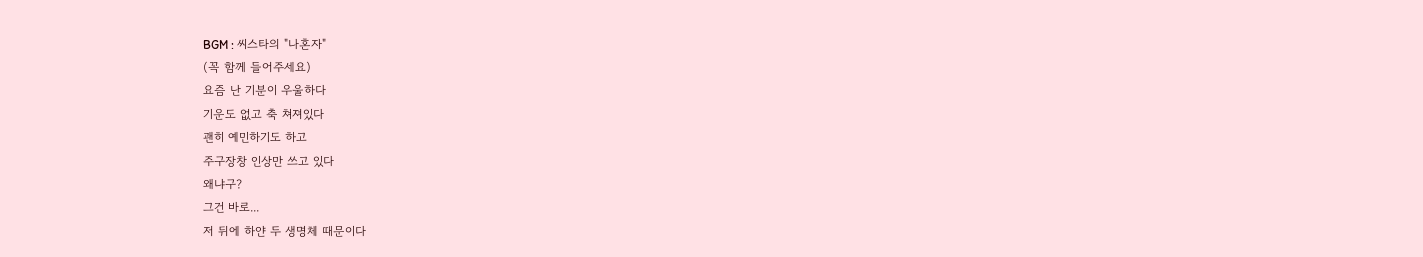BGM : 씨스타의 "나혼자"
(꼭 함께 들어주세요)
요즘 난 기분이 우울하다
기운도 없고 축 쳐져있다
괜히 예민하기도 하고
주구장창 인상만 쓰고 있다
왜냐구?
그건 바로...
저 뒤에 하얀 두 생명체 때문이다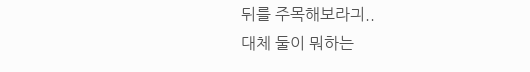뒤를 주목해보라긔..
대체 둘이 뭐하는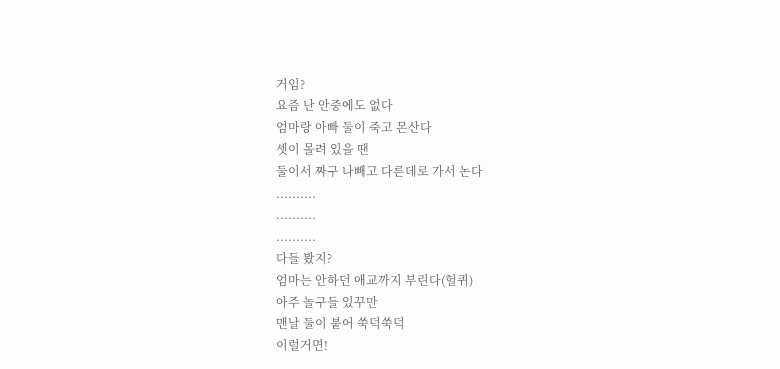거임?
요즘 난 안중에도 없다
엄마랑 아빠 둘이 죽고 몬산다
셋이 몰려 있을 땐
둘이서 짜구 나빼고 다른데로 가서 논다
..........
..........
..........
다들 봤지?
엄마는 안하던 애교까지 부린다(헐퀴)
아주 놀구들 있꾸만
맨날 둘이 붙어 쑥덕쑥덕
이럴거면!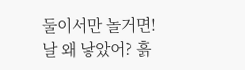둘이서만 놀거면!
날 왜 낳았어? 흙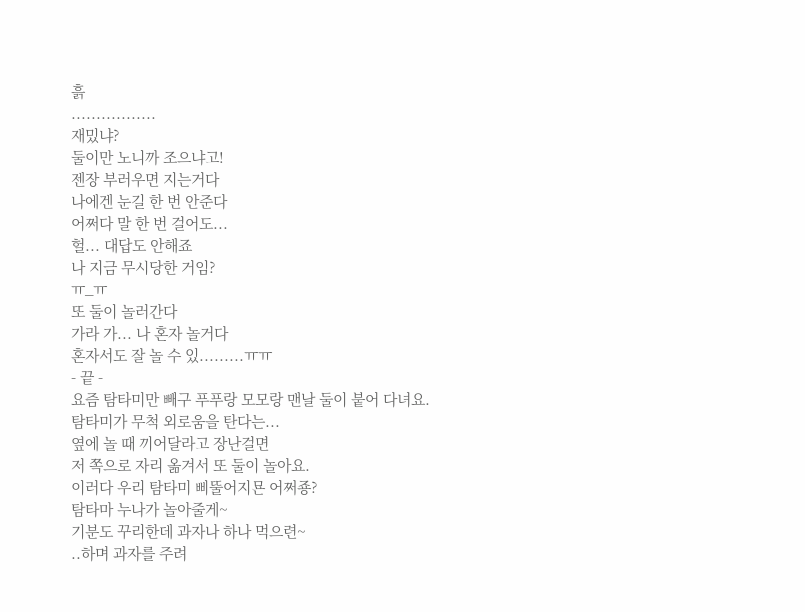흙
.................
재밌냐?
둘이만 노니까 조으냐고!
젠장 부러우면 지는거다
나에겐 눈길 한 번 안준다
어쩌다 말 한 번 걸어도...
헐... 대답도 안해죠
나 지금 무시당한 거임?
ㅠ_ㅠ
또 둘이 놀러간다
가라 가... 나 혼자 놀거다
혼자서도 잘 놀 수 있.........ㅠㅠ
- 끝 -
요즘 탐타미만 빼구 푸푸랑 모모랑 맨날 둘이 붙어 다녀요.
탐타미가 무척 외로움을 탄다는...
옆에 놀 때 끼어달라고 장난걸면
저 쪽으로 자리 옮겨서 또 둘이 놀아요.
이러다 우리 탐타미 삐뚤어지묜 어쩌죵?
탐타마 누나가 놀아줄게~
기분도 꾸리한데 과자나 하나 먹으련~
..하며 과자를 주려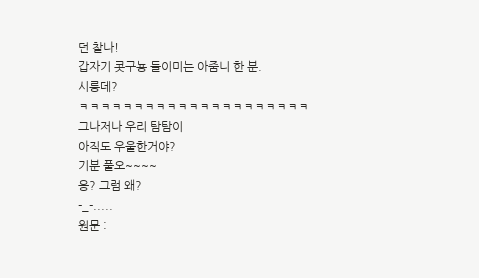던 찰나!
갑자기 콧구뇽 들이미는 아줌니 한 분.
시릉데?
ㅋㅋㅋㅋㅋㅋㅋㅋㅋㅋㅋㅋㅋㅋㅋㅋㅋㅋㅋㅋㅋ
그나저나 우리 탐탐이
아직도 우울한거야?
기분 풀오~~~~
응? 그럼 왜?
-_-.....
원문 :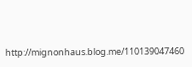http://mignonhaus.blog.me/110139047460